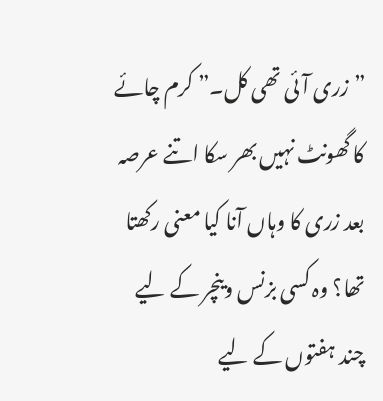”زری آئی تھی کل۔” کرم چائے کا گھونٹ نہیں بھر سکا اتنے عرصہ بعد زری کا وہاں آنا کیا معنی رکھتا تھا؟ وہ کسی بزنس وینچر کے لیے چند ہفتوں کے لیے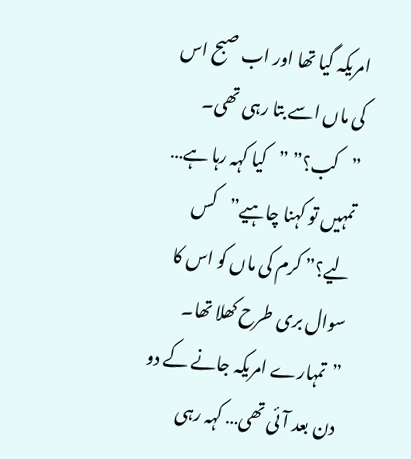امریکہ گیا تھا اور اب صبح اس کی ماں اسے بتا رہی تھی۔
”کب؟” ”کیا کہہ رہا ہے… تمہیں تو کہنا چاہیے”کس لیے؟” کرم کی ماں کو اس کا سوال بری طرح کھلا تھا۔ ”تمہارے امریکہ جانے کے دو دن بعد آئی تھی… کہہ رہی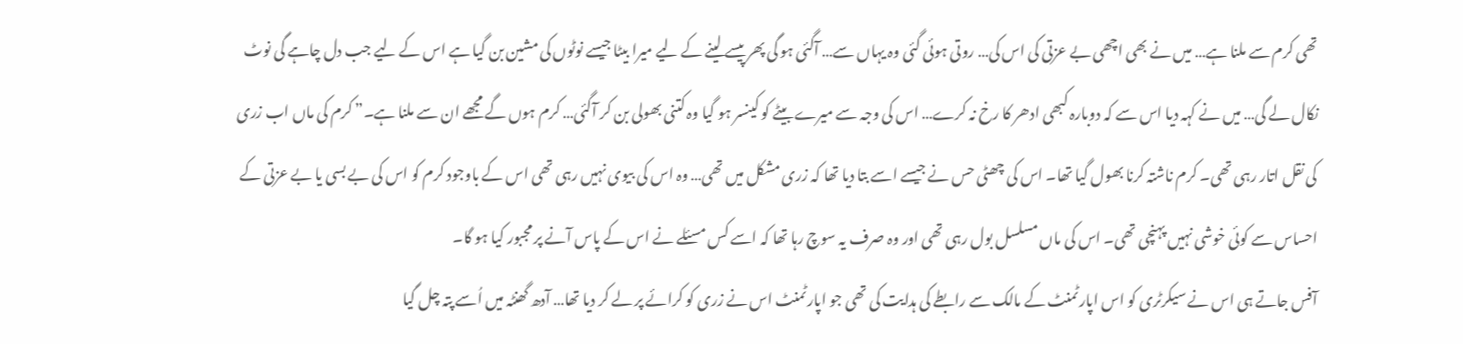تھی کرم سے ملنا ہے… میں نے بھی اچھی بے عزتی کی اس کی… روتی ہوئی گئی وہ یہاں سے… آگئی ہو گی پھر پیسے لینے کے لیے میرا بیٹا جیسے نوٹوں کی مشین بن گیا ہے اس کے لیے جب دل چاہے گی نوٹ نکال لے گی… میں نے کہہ دیا اس سے کہ دوبارہ کبھی ادھر کا رخ نہ کرے… اس کی وجہ سے میرے بیٹے کو کینسر ہو گیا وہ کتنی بھولی بن کر آگئی… کرم ہوں گے مجھے ان سے ملنا ہے۔” کرم کی ماں اب زری کی نقل اتار رہی تھی۔ کرم ناشتہ کرنا بھول گیا تھا۔ اس کی چھٹی حس نے جیسے اسے بتا دیا تھا کہ زری مشکل میں تھی… وہ اس کی بیوی نہیں رہی تھی اس کے باوجود کرم کو اس کی بے بسی یا بے عزتی کے احساس سے کوئی خوشی نہیں پہنچی تھی۔ اس کی ماں مسلسل بول رہی تھی اور وہ صرف یہ سوچ رہا تھا کہ اسے کس مسئلے نے اس کے پاس آنے پر مجبور کیا ہو گا۔
آفس جاتے ہی اس نے سیکرٹری کو اس اپارٹمنٹ کے مالک سے رابطے کی ہدایت کی تھی جو اپارٹمنٹ اس نے زری کو کرائے پر لے کر دیا تھا… آدھ گھنٹہ میں اُسے پتہ چل گیا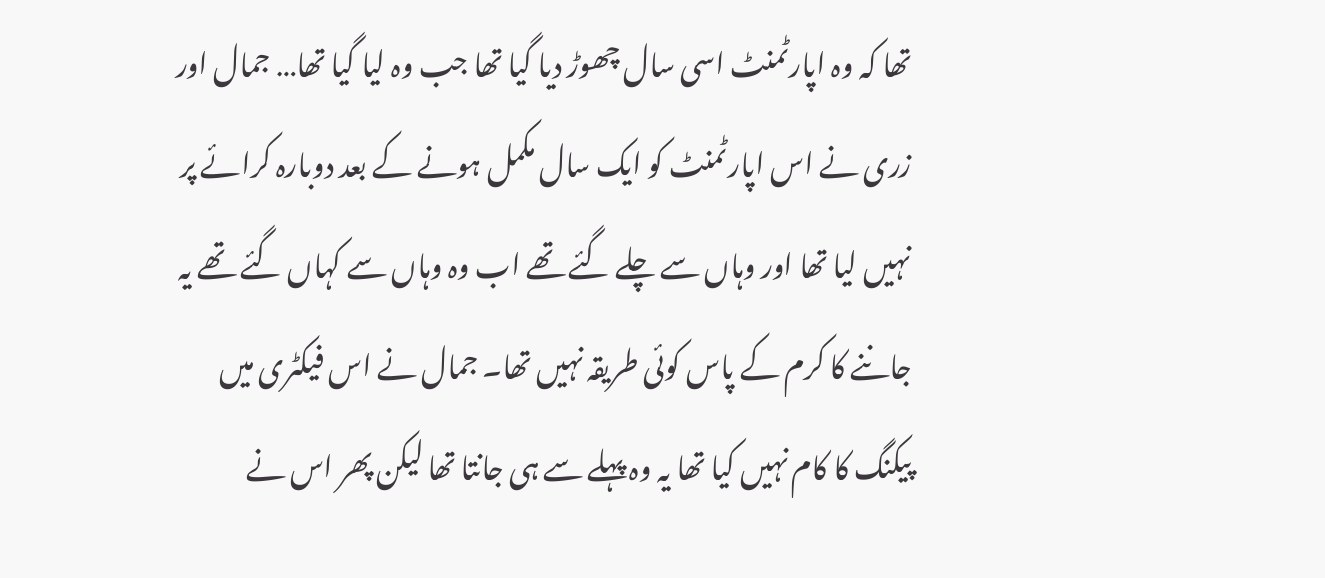تھا کہ وہ اپارٹمنٹ اسی سال چھوڑ دیا گیا تھا جب وہ لیا گیا تھا… جمال اور زری نے اس اپارٹمنٹ کو ایک سال مکمل ہونے کے بعد دوبارہ کرائے پر نہیں لیا تھا اور وہاں سے چلے گئے تھے اب وہ وہاں سے کہاں گئے تھے یہ جاننے کا کرم کے پاس کوئی طریقہ نہیں تھا۔ جمال نے اس فیکٹری میں پیکنگ کا کام نہیں کیا تھا یہ وہ پہلے سے ہی جانتا تھا لیکن پھر اس نے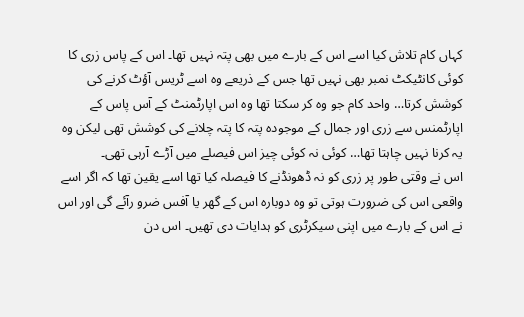کہاں کام تلاش کیا اسے اس کے بارے میں بھی پتہ نہیں تھا۔ اس کے پاس زری کا کوئی کانٹیکٹ نمبر بھی نہیں تھا جس کے ذریعے وہ اسے ٹریس آؤٹ کرنے کی کوشش کرتا… واحد کام جو وہ کر سکتا تھا وہ اس اپارٹمنٹ کے آس پاس کے اپارٹمنس سے زری اور جمال کے موجودہ پتہ کا پتہ چلانے کی کوشش تھی لیکن وہ یہ کرنا نہیں چاہتا تھا… کوئی نہ کوئی چیز اس فیصلے میں آڑے آرہی تھی۔
اس نے وقتی طور پر زری کو نہ ڈھونڈنے کا فیصلہ کیا تھا اسے یقین تھا کہ اگر اسے واقعی اس کی ضرورت ہوتی تو وہ دوبارہ اس کے گھر یا آفس ضرو رآئے گی اور اس نے اس کے بارے میں اپنی سیکرٹری کو ہدایات دی تھیں۔ اس دن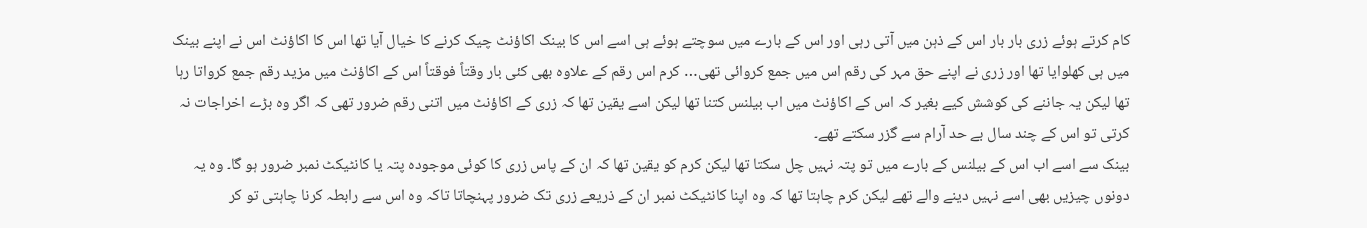کام کرتے ہوئے زری بار بار اس کے ذہن میں آتی رہی اور اس کے بارے میں سوچتے ہوئے ہی اسے اس کا بینک اکاؤنٹ چیک کرنے کا خیال آیا تھا اس کا اکاؤنٹ اس نے اپنے بینک میں ہی کھلوایا تھا اور زری نے اپنے حق مہر کی رقم اس میں جمع کروائی تھی… کرم اس رقم کے علاوہ بھی کئی بار وقتاً فوقتاً اس کے اکاؤنٹ میں مزید رقم جمع کرواتا رہا تھا لیکن یہ جاننے کی کوشش کیے بغیر کہ اس کے اکاؤنٹ میں اب بیلنس کتنا تھا لیکن اسے یقین تھا کہ زری کے اکاؤنٹ میں اتنی رقم ضرور تھی کہ اگر وہ بڑے اخراجات نہ کرتی تو اس کے چند سال بے حد آرام سے گزر سکتے تھے۔
بینک سے اسے اب اس کے بیلنس کے بارے میں تو پتہ نہیں چل سکتا تھا لیکن کرم کو یقین تھا کہ ان کے پاس زری کا کوئی موجودہ پتہ یا کانٹیکٹ نمبر ضرور ہو گا۔ وہ یہ دونوں چیزیں بھی اسے نہیں دینے والے تھے لیکن کرم چاہتا تھا کہ وہ اپنا کانٹیکٹ نمبر ان کے ذریعے زری تک ضرور پہنچاتا تاکہ وہ اس سے رابطہ کرنا چاہتی تو کر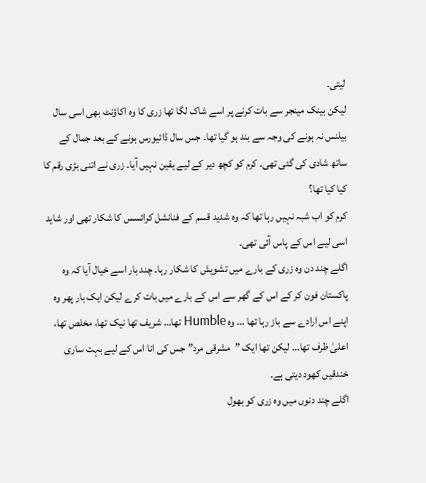لیتی۔
لیکن بینک مینجر سے بات کرنے پر اسے شاک لگا تھا زری کا وہ اکاؤنٹ بھی اسی سال بیلنس نہ ہونے کی وجہ سے بند ہو گیا تھا۔ جس سال ڈائیورس ہونے کے بعد جمال کے ساتھ شادی کی گئی تھی۔ کرم کو کچھ دیر کے لیے یقین نہیں آیا۔ زری نے اتنی بڑی رقم کا کیا کیا تھا؟
کرم کو اب شبہ نہیں رہا تھا کہ وہ شدید قسم کے فنانشل کرائسس کا شکار تھی اور شاید اسی لیے اس کے پاس آئی تھی۔
اگلے چند دن وہ زری کے بارے میں تشویش کا شکار رہا۔ چند بار اسے خیال آیا کہ وہ پاکستان فون کر کے اس کے گھر سے اس کے بارے میں بات کرے لیکن ایک بار پھر وہ اپنے اس ارادے سے باز رہا تھا … وہ Humble تھا… شریف تھا نیک تھا، مخلص تھا، اعلیٰ ظرف تھا… لیکن تھا ایک ”مشرقی مرد” جس کی انا اس کے لیے بہت ساری خندقیں کھود دیتی ہے۔
اگلے چند دنوں میں وہ زری کو بھول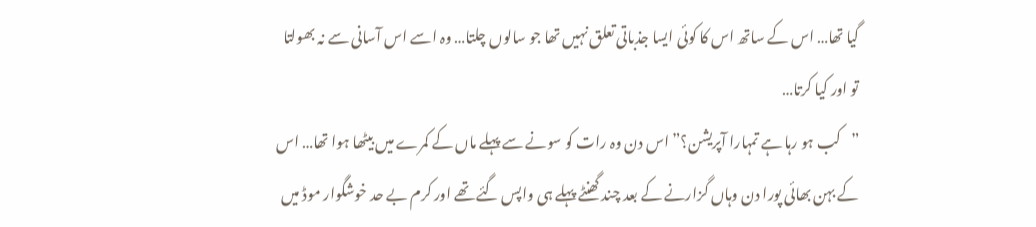گیا تھا… اس کے ساتھ اس کا کوئی ایسا جذباتی تعلق نہیں تھا جو سالوں چلتا… وہ اسے اس آسانی سے نہ بھولتا تو اور کیا کرتا…
”کب ہو رہا ہے تمہارا آپریشن؟” اس دن وہ رات کو سونے سے پہلے ماں کے کمرے میں بیٹھا ہوا تھا… اس کے بہن بھائی پورا دن وہاں گزارنے کے بعد چند گھنٹے پہلے ہی واپس گئے تھے اور کرم بے حد خوشگوار موڈ میں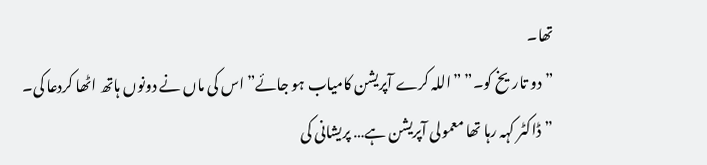تھا۔
”دو تاریخ کو۔” ”اللہ کرے آپریشن کامیاب ہو جائے” اس کی ماں نے دونوں ہاتھ اٹھا کردعا کی۔
”ڈاکٹر کہہ رہا تھا معمولی آپریشن ہے… پریشانی کی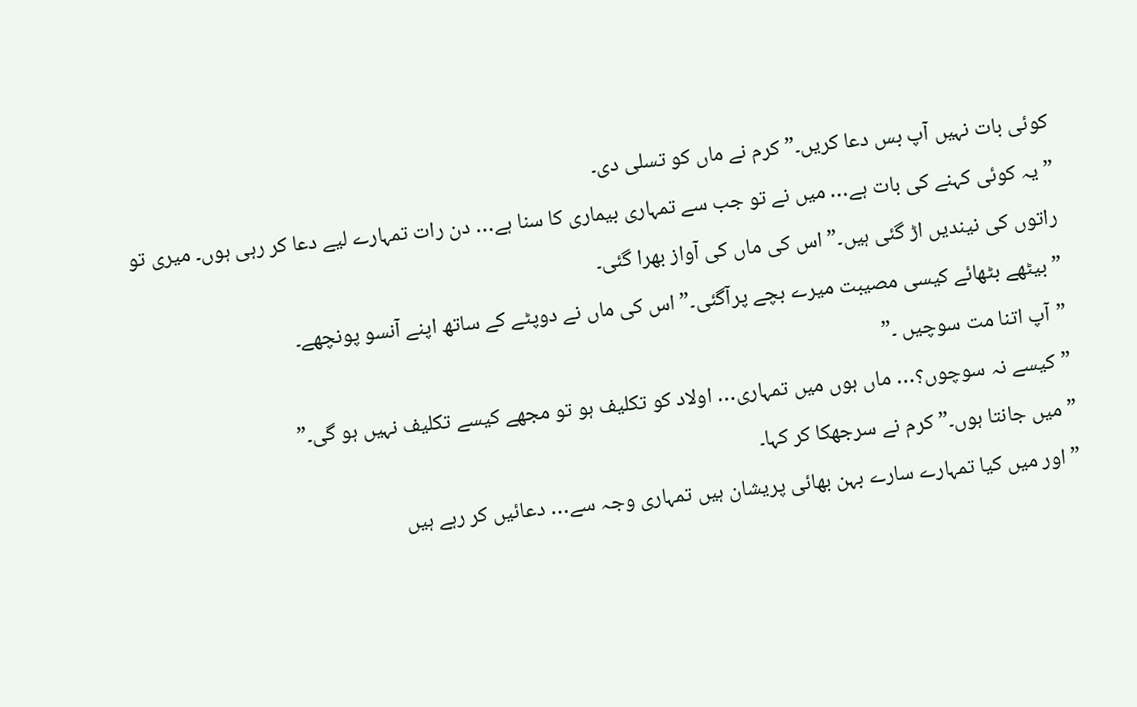کوئی بات نہیں آپ بس دعا کریں۔” کرم نے ماں کو تسلی دی۔
”یہ کوئی کہنے کی بات ہے… میں نے تو جب سے تمہاری بیماری کا سنا ہے… دن رات تمہارے لیے دعا کر رہی ہوں۔ میری تو راتوں کی نیندیں اڑ گئی ہیں۔” اس کی ماں کی آواز بھرا گئی۔
”بیٹھے بٹھائے کیسی مصیبت میرے بچے پرآگئی۔” اس کی ماں نے دوپٹے کے ساتھ اپنے آنسو پونچھے۔
”آپ اتنا مت سوچیں ۔”
”کیسے نہ سوچوں؟… ماں ہوں میں تمہاری… اولاد کو تکلیف ہو تو مجھے کیسے تکلیف نہیں ہو گی۔”
”میں جانتا ہوں۔” کرم نے سرجھکا کر کہا۔
”اور میں کیا تمہارے سارے بہن بھائی پریشان ہیں تمہاری وجہ سے… دعائیں کر رہے ہیں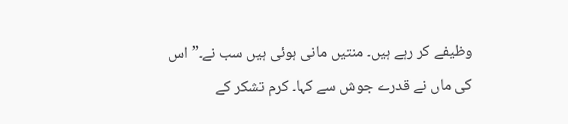وظیفے کر رہے ہیں۔ منتیں مانی ہوئی ہیں سب نے۔” اس کی ماں نے قدرے جوش سے کہا۔ کرم تشکر کے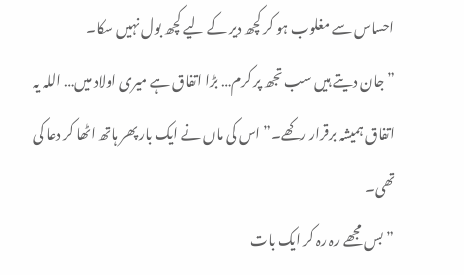احساس سے مغلوب ہو کر کچھ دیر کے لیے کچھ بول نہیں سکا۔
”جان دیتے ہیں سب تجھ پر کرم… بڑا اتفاق ہے میری اولاد میں… اللہ یہ اتفاق ہمیشہ برقرار رکھے۔” اس کی ماں نے ایک بار پھر ہاتھ اٹھا کر دعا کی تھی۔
”بس مجھے رہ رہ کر ایک بات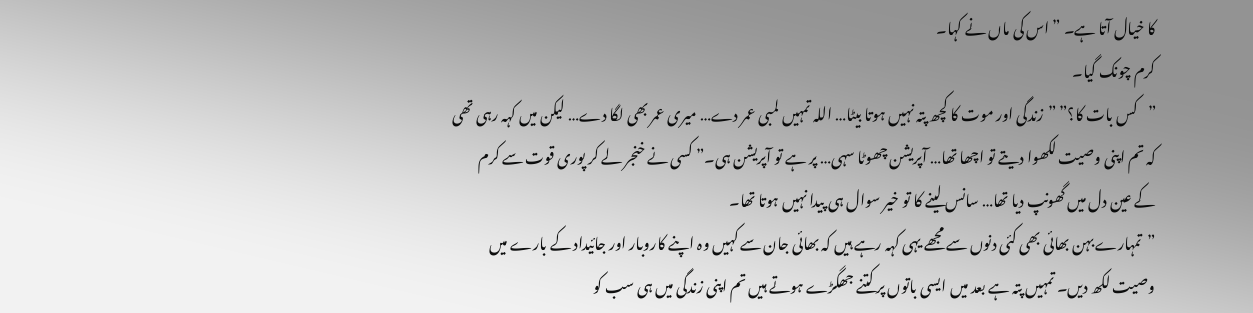کا خیال آتا ہے۔ ” اس کی ماں نے کہا۔
کرم چونک گیا۔
”کس بات کا؟” ”زندگی اور موت کا کچھ پتہ نہیں ہوتا بیٹا… اللہ تمہیں لمبی عمر دے… میری عمر بھی لگا دے… لیکن میں کہہ رہی تھی کہ تم اپنی وصیت لکھوا دیتے تو اچھا تھا… آپریشن چھوٹا سہی… پر ہے تو آپریشن ہی۔” کسی نے خنجر لے کر پوری قوت سے کرم کے عین دل میں گھونپ دیا تھا… سانس لینے کا تو خیر سوال ہی پیدا نہیں ہوتا تھا۔
”تمہارے بہن بھائی بھی کئی دنوں سے مجھے یہی کہہ رہے ہیں کہ بھائی جان سے کہیں وہ اپنے کاروبار اور جائیداد کے بارے میں وصیت لکھ دیں۔ تمہیں پتہ ہے بعد میں ایسی باتوں پر کتنے جھگڑے ہوتے ہیں تم اپنی زندگی میں ہی سب کو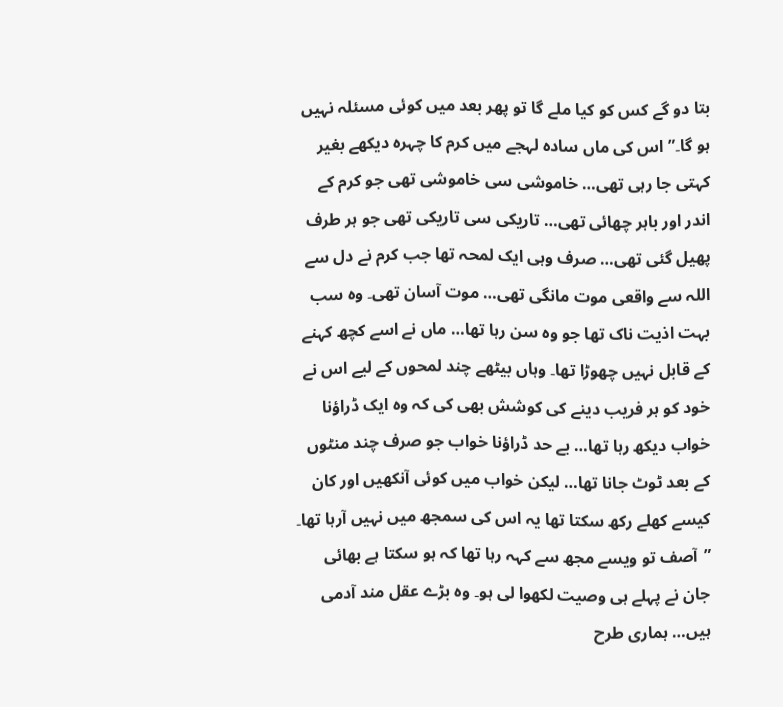بتا دو گے کس کو کیا ملے گا تو پھر بعد میں کوئی مسئلہ نہیں ہو گا۔” اس کی ماں سادہ لہجے میں کرم کا چہرہ دیکھے بغیر کہتی جا رہی تھی… خاموشی سی خاموشی تھی جو کرم کے اندر اور باہر چھائی تھی… تاریکی سی تاریکی تھی جو ہر طرف پھیل گئی تھی… صرف وہی ایک لمحہ تھا جب کرم نے دل سے اللہ سے واقعی موت مانگی تھی… موت آسان تھی۔ وہ سب بہت اذیت ناک تھا جو وہ سن رہا تھا… ماں نے اسے کچھ کہنے کے قابل نہیں چھوڑا تھا۔ وہاں بیٹھے چند لمحوں کے لیے اس نے خود کو ہر فریب دینے کی کوشش بھی کی کہ وہ ایک ڈراؤنا خواب دیکھ رہا تھا… بے حد ڈراؤنا خواب جو صرف چند منٹوں کے بعد ٹوٹ جانا تھا… لیکن خواب میں کوئی آنکھیں اور کان کیسے کھلے رکھ سکتا تھا یہ اس کی سمجھ میں نہیں آرہا تھا۔
”آصف تو ویسے مجھ سے کہہ رہا تھا کہ ہو سکتا ہے بھائی جان نے پہلے ہی وصیت لکھوا لی ہو۔ وہ بڑے عقل مند آدمی ہیں… ہماری طرح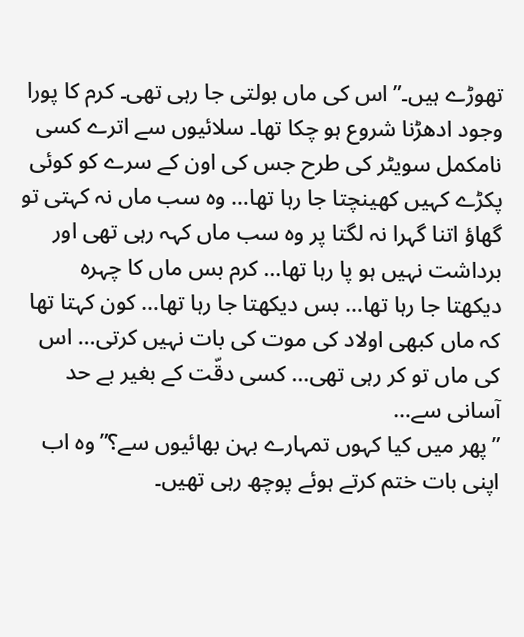تھوڑے ہیں۔” اس کی ماں بولتی جا رہی تھی۔ کرم کا پورا وجود ادھڑنا شروع ہو چکا تھا۔ سلائیوں سے اترے کسی نامکمل سویٹر کی طرح جس کی اون کے سرے کو کوئی پکڑے کہیں کھینچتا جا رہا تھا… وہ سب ماں نہ کہتی تو گھاؤ اتنا گہرا نہ لگتا پر وہ سب ماں کہہ رہی تھی اور برداشت نہیں ہو پا رہا تھا… کرم بس ماں کا چہرہ دیکھتا جا رہا تھا… بس دیکھتا جا رہا تھا… کون کہتا تھا کہ ماں کبھی اولاد کی موت کی بات نہیں کرتی… اس کی ماں تو کر رہی تھی… کسی دقّت کے بغیر بے حد آسانی سے…
”پھر میں کیا کہوں تمہارے بہن بھائیوں سے؟” وہ اب اپنی بات ختم کرتے ہوئے پوچھ رہی تھیں۔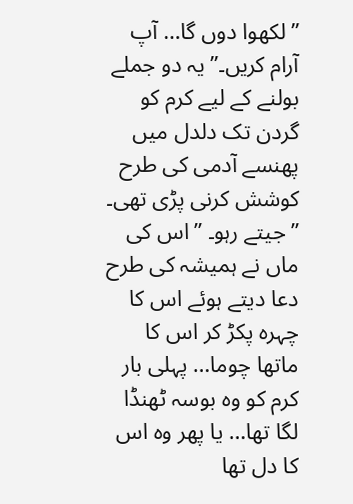”لکھوا دوں گا… آپ آرام کریں۔” یہ دو جملے بولنے کے لیے کرم کو گردن تک دلدل میں پھنسے آدمی کی طرح کوشش کرنی پڑی تھی۔
”جیتے رہو۔ ”اس کی ماں نے ہمیشہ کی طرح دعا دیتے ہوئے اس کا چہرہ پکڑ کر اس کا ماتھا چوما… پہلی بار کرم کو وہ بوسہ ٹھنڈا لگا تھا… یا پھر وہ اس کا دل تھا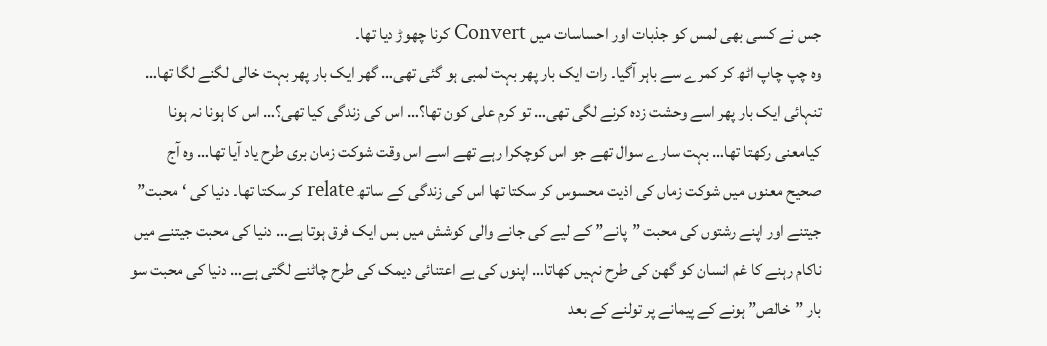جس نے کسی بھی لمس کو جذبات اور احساسات میں Convert کرنا چھوڑ دیا تھا۔
وہ چپ چاپ اٹھ کر کمرے سے باہر آگیا۔ رات ایک بار پھر بہت لمبی ہو گئی تھی… گھر ایک بار پھر بہت خالی لگنے لگا تھا… تنہائی ایک بار پھر اسے وحشت زدہ کرنے لگی تھی… تو کرم علی کون تھا؟… اس کی زندگی کیا تھی؟… اس کا ہونا نہ ہونا کیامعنی رکھتا تھا… بہت سارے سوال تھے جو اس کوچکرا رہے تھے اسے اس وقت شوکت زمان بری طرح یاد آیا تھا… وہ آج صحیح معنوں میں شوکت زماں کی اذیت محسوس کر سکتا تھا اس کی زندگی کے ساتھ relate کر سکتا تھا۔ دنیا کی ‘محبت” جیتنے اور اپنے رشتوں کی محبت ”پانے” کے لیے کی جانے والی کوشش میں بس ایک فرق ہوتا ہے… دنیا کی محبت جیتنے میں ناکام رہنے کا غم انسان کو گھن کی طرح نہیں کھاتا… اپنوں کی بے اعتنائی دیمک کی طرح چاٹنے لگتی ہے… دنیا کی محبت سو بار ”خالص” ہونے کے پیمانے پر تولنے کے بعد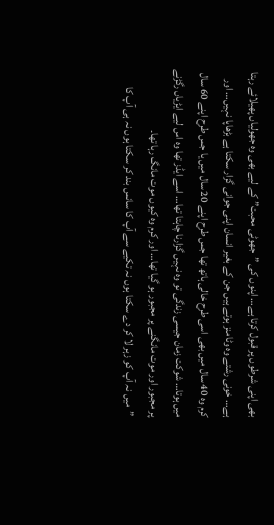بھی اپنی شرطوں پر قبول کرتا ہے… اپنوں کی ”جھوٹی محبت” کے لیے بھی وہ جھولیاں پھیلائے رہتا ہے… خونی رشتے وہ وٹامنز ہوتے ہیں جن کے بغیر انسان اپنی جوانی گزار سکتا ہے بڑھاپا نہیں… اور کرم وہ 40 سال میں بھی اسی طرح خالی ہاتھ تھا جس طرح اپنے 20 سال میں یا جس طرح اپنے 60 سال میں ہوتا… شوکت زمان جیسی زندگی تو وہ نہیں گزارنا چاہتا تھا… اسے ایڈز تھا وہ اس لیے ایڑیاں رگڑنے پر مجبور اور موت مانگنے پر مجبور ہو گیا تھا… اور کرم وہ کیوں موت مانگ رہا تھا۔
”میں نہ آپ کو زہر لا کر دے سکتا ہوں نہ تکیے سے آپ کا سانس بند کر سکتا ہوں نہ ہی آپ کا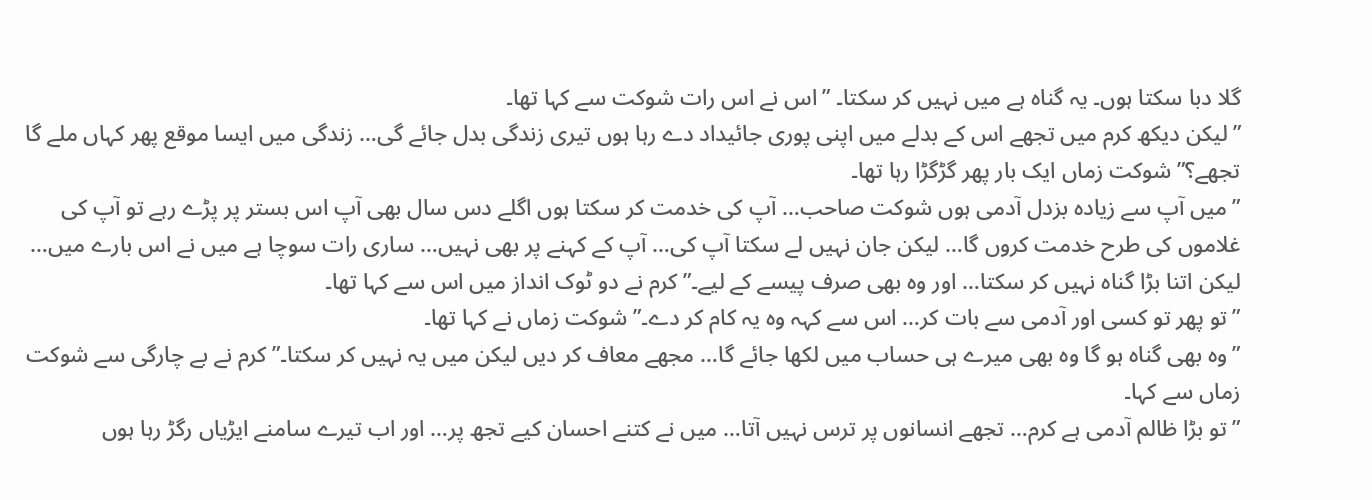گلا دبا سکتا ہوں۔ یہ گناہ ہے میں نہیں کر سکتا۔ ”اس نے اس رات شوکت سے کہا تھا۔
”لیکن دیکھ کرم میں تجھے اس کے بدلے میں اپنی پوری جائیداد دے رہا ہوں تیری زندگی بدل جائے گی… زندگی میں ایسا موقع پھر کہاں ملے گا تجھے؟” شوکت زماں ایک بار پھر گڑگڑا رہا تھا۔
”میں آپ سے زیادہ بزدل آدمی ہوں شوکت صاحب… آپ کی خدمت کر سکتا ہوں اگلے دس سال بھی آپ اس بستر پر پڑے رہے تو آپ کی غلاموں کی طرح خدمت کروں گا… لیکن جان نہیں لے سکتا آپ کی… آپ کے کہنے پر بھی نہیں… ساری رات سوچا ہے میں نے اس بارے میں… لیکن اتنا بڑا گناہ نہیں کر سکتا… اور وہ بھی صرف پیسے کے لیے۔” کرم نے دو ٹوک انداز میں اس سے کہا تھا۔
”تو پھر تو کسی اور آدمی سے بات کر… اس سے کہہ وہ یہ کام کر دے۔” شوکت زماں نے کہا تھا۔
”وہ بھی گناہ ہو گا وہ بھی میرے ہی حساب میں لکھا جائے گا… مجھے معاف کر دیں لیکن میں یہ نہیں کر سکتا۔” کرم نے بے چارگی سے شوکت زماں سے کہا۔
”تو بڑا ظالم آدمی ہے کرم… تجھے انسانوں پر ترس نہیں آتا… میں نے کتنے احسان کیے تجھ پر… اور اب تیرے سامنے ایڑیاں رگڑ رہا ہوں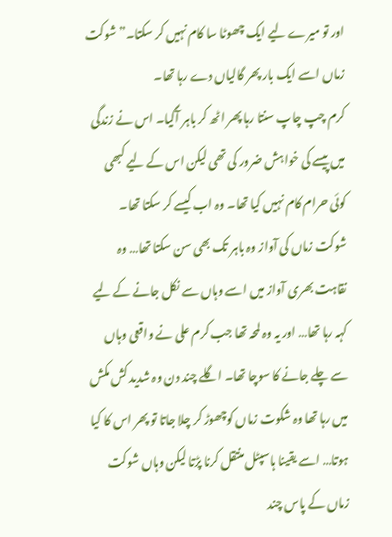اور تو میرے لیے ایک چھوٹا سا کام نہیں کر سکتا۔” شوکت زماں اسے ایک بار پھر گالیاں دے رہا تھا۔
کرم چپ چاپ سنتا رہا پھر اٹھ کر باہر آگیا۔ اس نے زندگی میں پیسے کی خواہش ضرور کی تھی لیکن اس کے لیے کبھی کوئی حرام کام نہیں کیا تھا۔ وہ اب کیسے کر سکتا تھا۔
شوکت زماں کی آواز وہ باہر تک بھی سن سکتا تھا… وہ نقاہت بھری آواز میں اسے وہاں سے نکل جانے کے لیے کہہ رہا تھا… اور یہ وہ لمحہ تھا جب کرم علی نے واقعی وہاں سے چلے جانے کا سوچا تھا۔ اگلے چند دن وہ شدید کش مکش میں رہا تھا وہ شکوت زماں کوچھوڑ کر چلا جاتا تو پھر اس کا کیا ہوتا… اسے یقینا ہاسپٹل منتقل کرنا پڑتا لیکن وہاں شوکت زماں کے پاس چند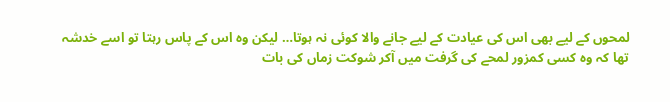لمحوں کے لیے بھی اس کی عیادت کے لیے جانے والا کوئی نہ ہوتا… لیکن وہ اس کے پاس رہتا تو اسے خدشہ تھا کہ وہ کسی کمزور لمحے کی گرفت میں آکر شوکت زماں کی بات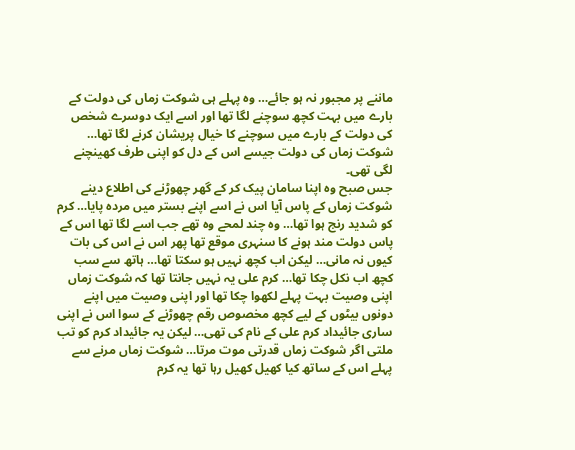ماننے پر مجبور نہ ہو جائے… وہ پہلے ہی شوکت زماں کی دولت کے بارے میں بہت کچھ سوچنے لگا تھا اور اسے ایک دوسرے شخص کی دولت کے بارے میں سوچنے کا خیال پریشان کرنے لگا تھا… شوکت زماں کی دولت جیسے اس کے دل کو اپنی طرف کھینچنے لگی تھی۔
جس صبح وہ اپنا سامان پیک کر کے گھر چھوڑنے کی اطلاع دینے شوکت زماں کے پاس آیا اس نے اسے اپنے بستر میں مردہ پایا… کرم کو شدید رنج ہوا تھا… وہ چند لمحے وہ تھے جب اسے لگا تھا اس کے پاس دولت مند ہونے کا سنہری موقع تھا پھر اس نے اس کی بات کیوں نہ مانی… لیکن اب کچھ نہیں ہو سکتا تھا… ہاتھ سے سب کچھ اب نکل چکا تھا… کرم علی یہ نہیں جانتا تھا کہ شوکت زماں اپنی وصیت بہت پہلے لکھوا چکا تھا اور اپنی وصیت میں اپنے دونوں بیٹوں کے لیے کچھ مخصوص رقم چھوڑنے کے سوا اس نے اپنی ساری جائیداد کرم علی کے نام کی تھی… لیکن یہ جائیداد کرم کو تب ملتی اگر شوکت زماں قدرتی موت مرتا… شوکت زماں مرنے سے پہلے اس کے ساتھ کیا کھیل کھیل رہا تھا یہ کرم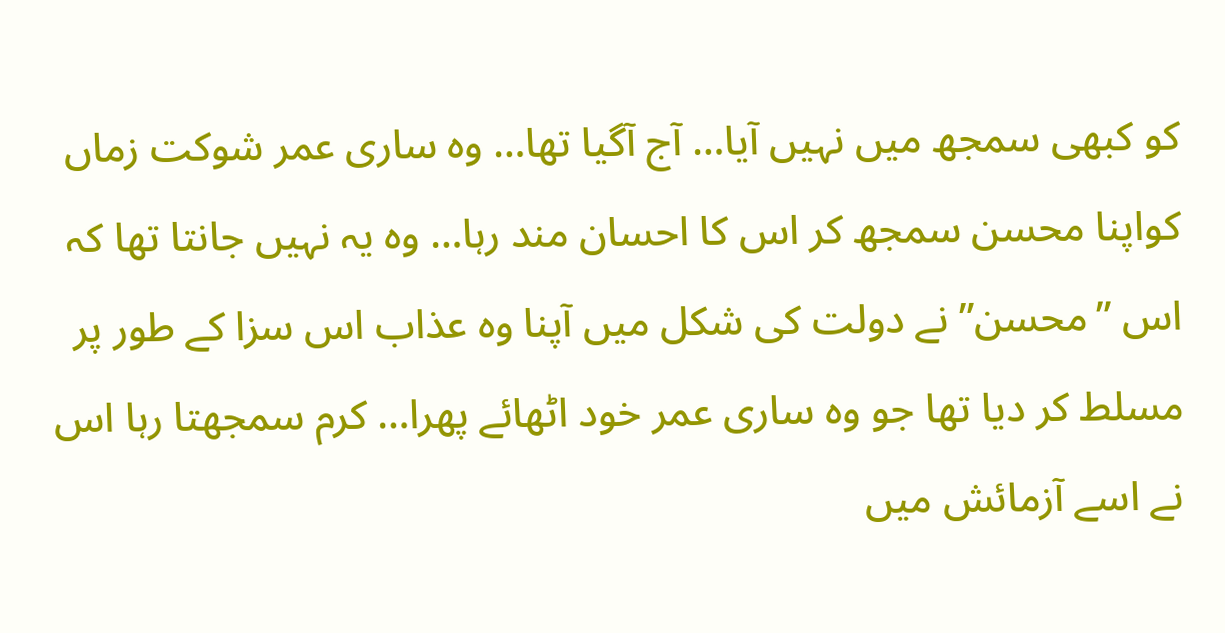کو کبھی سمجھ میں نہیں آیا… آج آگیا تھا… وہ ساری عمر شوکت زماں کواپنا محسن سمجھ کر اس کا احسان مند رہا… وہ یہ نہیں جانتا تھا کہ اس ”محسن” نے دولت کی شکل میں آپنا وہ عذاب اس سزا کے طور پر مسلط کر دیا تھا جو وہ ساری عمر خود اٹھائے پھرا… کرم سمجھتا رہا اس نے اسے آزمائش میں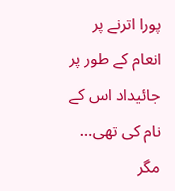پورا اترنے پر انعام کے طور پر جائیداد اس کے نام کی تھی… مگر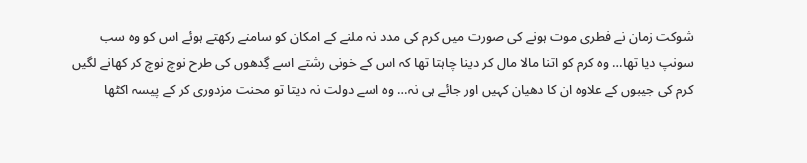شوکت زمان نے فطری موت ہونے کی صورت میں کرم کی مدد نہ ملنے کے امکان کو سامنے رکھتے ہوئے اس کو وہ سب سونپ دیا تھا… وہ کرم کو اتنا مالا مال کر دینا چاہتا تھا کہ اس کے خونی رشتے اسے گِدھوں کی طرح نوچ نوچ کر کھانے لگیں کرم کی جیبوں کے علاوہ ان کا دھیان کہیں اور جائے ہی نہ… وہ اسے دولت نہ دیتا تو محنت مزدوری کر کے پیسہ اکٹھا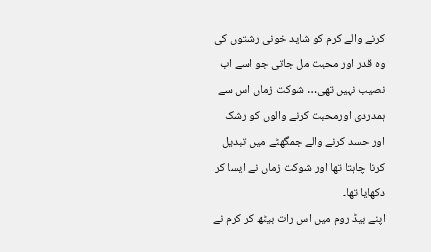کرنے والے کرم کو شاید خونی رشتوں کی وہ قدر اور محبت مل جاتی جو اسے اب نصیب نہیں تھی… شوکت زماں اس سے ہمدردی اورمحبت کرنے والوں کو رشک اور حسد کرنے والے جمگھٹے میں تبدیل کرنا چاہتا تھا اور شوکت زماں نے ایسا کر دکھایا تھا۔
اپنے بیڈ روم میں اس رات بیٹھ کر کرم نے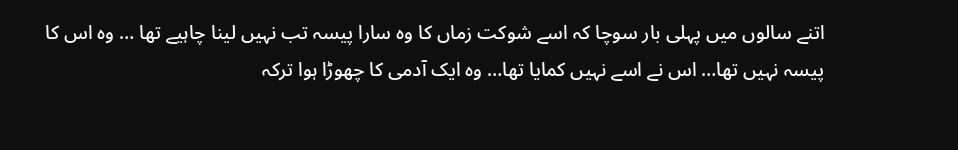اتنے سالوں میں پہلی بار سوچا کہ اسے شوکت زماں کا وہ سارا پیسہ تب نہیں لینا چاہیے تھا … وہ اس کا پیسہ نہیں تھا… اس نے اسے نہیں کمایا تھا… وہ ایک آدمی کا چھوڑا ہوا ترکہ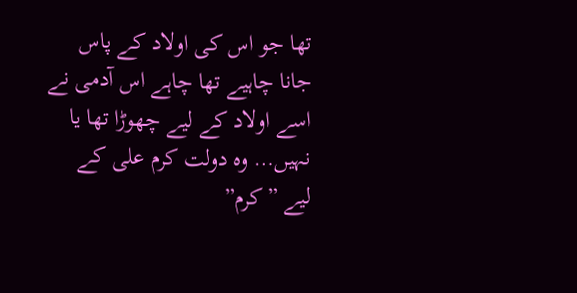تھا جو اس کی اولاد کے پاس جانا چاہیے تھا چاہے اس آدمی نے اسے اولاد کے لیے چھوڑا تھا یا نہیں… وہ دولت کرم علی کے لیے ”کرم”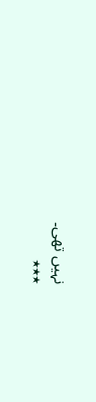نہیں تھی۔
٭٭٭